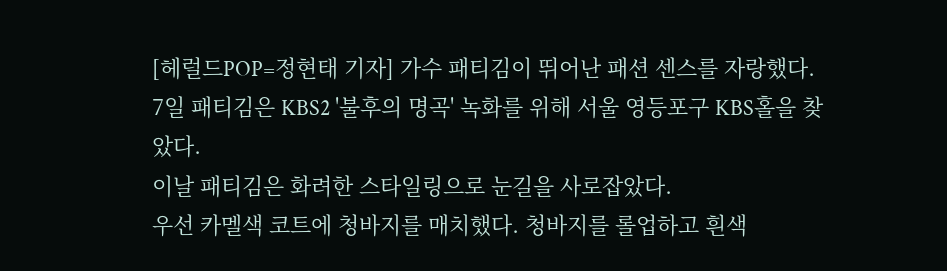[헤럴드POP=정현태 기자] 가수 패티김이 뛰어난 패션 센스를 자랑했다.
7일 패티김은 KBS2 '불후의 명곡' 녹화를 위해 서울 영등포구 KBS홀을 찾았다.
이날 패티김은 화려한 스타일링으로 눈길을 사로잡았다.
우선 카멜색 코트에 청바지를 매치했다. 청바지를 롤업하고 흰색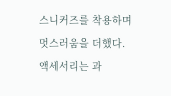스니커즈를 착용하며 멋스러움을 더했다.
액세서리는 과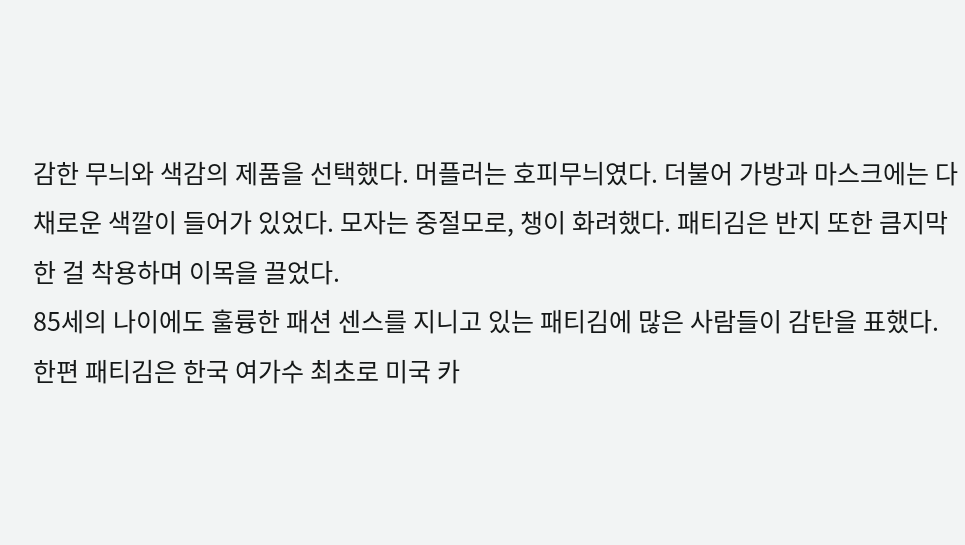감한 무늬와 색감의 제품을 선택했다. 머플러는 호피무늬였다. 더불어 가방과 마스크에는 다채로운 색깔이 들어가 있었다. 모자는 중절모로, 챙이 화려했다. 패티김은 반지 또한 큼지막한 걸 착용하며 이목을 끌었다.
85세의 나이에도 훌륭한 패션 센스를 지니고 있는 패티김에 많은 사람들이 감탄을 표했다.
한편 패티김은 한국 여가수 최초로 미국 카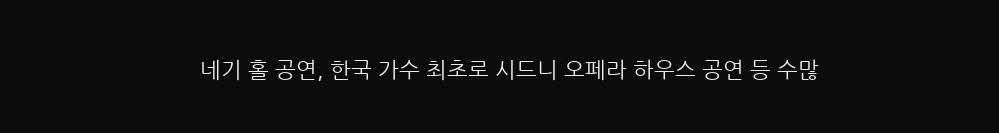네기 홀 공연, 한국 가수 최초로 시드니 오페라 하우스 공연 등 수많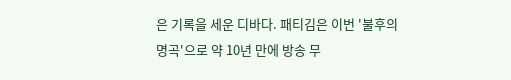은 기록을 세운 디바다. 패티김은 이번 '불후의 명곡'으로 약 10년 만에 방송 무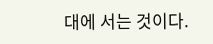대에 서는 것이다.